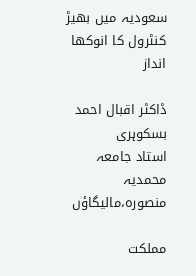سعودیہ میں بھیڑ کنٹرول کا انوکھا انداز

ڈاکٹر اقبال احمد بسکوہری
استاد جامعہ محمدیہ منصورہ،مالیگاؤں

مملکت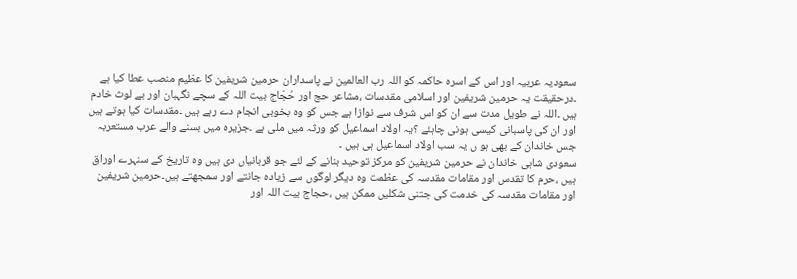سعودیہ عربیہ اور اس کے اسرہ حاکمہ کو اللہ رب العالمین نے پاسداران حرمین شریفین کا عظیم منصب عطا کیا ہے ۔درحقیقت یہ حرمین شریفین اور اسلامی مقدسات ،مشاعر حج اور حُجّاج بیت اللہ کے سچے نگہبان اور بے لوث خادم ہیں ۔اللہ نے طویل مدت سے ان کو اس شرف سے نوازا ہے جس کو وہ بخوبی انجام دے رہے ہیں ۔مقدسات کیا ہوتے ہیں اور ان کی پاسبانی کیسی ہونی چاہئے ؟یہ اولاد اسماعیل کو ورثہ میں ملی ہے ۔جزیرہ میں بسنے والے عرب مستعربہ جس خاندان کے بھی ہو ں یہ سب اولاد اسماعیل ہی ہیں ۔
سعودی شاہی خاندان نے حرمین شریفین کو مرکز توحید بنانے کے لئے جو قربانیاں دی ہیں وہ تاریخ کے سنہرے اوراق ہیں ،حرم کا تقدس اور مقامات مقدسہ کی عظمت وہ دیگر لوگوں سے زیادہ جانتے اور سمجھتے ہیں۔حرمین شریفین اور مقامات مقدسہ کی خدمت کی جتنی شکلیں ممکن ہیں ،حجاج بیت اللہ اور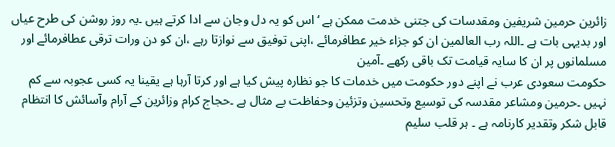زائرین حرمین شریفین ومقدسات کی جتنی خدمت ممکن ہے ‘اس کو یہ دل وجان سے ادا کرتے ہیں ۔یہ روز روشن کی طرح عیاں اور بدیہی بات ہے ۔اللہ رب العالمین ان کو جزاء خیر عطافرمائے ،اپنی توفیق سے نوازتا رہے ،ان کو دن ورات ترقی عطافرمائے اور مسلمانوں پر ان کا سایہ قیامت تک باقی رکھے ۔آمین
حکومت سعودی عرب نے اپنے دور حکومت میں خدمات کا جو نظارہ پیش کیا ہے اور کرتا آرہا ہے یقینا یہ کسی عجوبہ سے کم نہیں ۔حرمین ومشاعر مقدسہ کی توسیع وتحسین وتزئین وحفاظت بے مثال ہے ۔حجاج کرام وزائرین کے آرام وآسائش کا انتظام قابل شکر وتقدیر کارنامہ ہے ۔ ہر قلب سلیم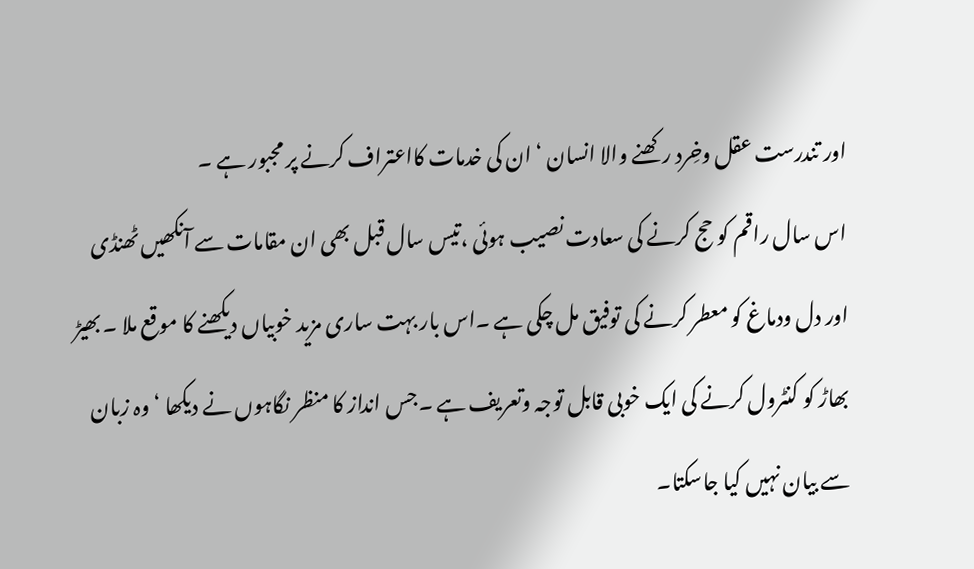اور تندرست عقل وخِرد رکھنے والا انسان ‘ ان کی خدمات کااعتراف کرنے پر مجبور ہے ۔
اس سال راقم کو حج کرنے کی سعادت نصیب ہوئی ،تیس سال قبل بھی ان مقامات سے آنکھیں ٹھنڈی اور دل ودماغ کو معطر کرنے کی توفیق مل چکی ہے ۔اس بار بہت ساری مزید خوبیاں دیکھنے کا موقع ملا ۔ بھیڑ بھاڑ کو کنٹرول کرنے کی ایک خوبی قابل توجہ وتعریف ہے ۔جس انداز کا منظر نگاہوں نے دیکھا ‘وہ زبان سے بیان نہیں کیا جاسکتا۔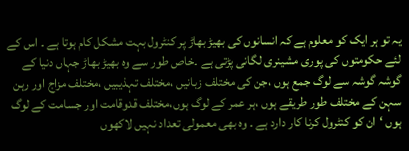یہ تو ہر ایک کو معلوم ہے کہ انسانوں کی بھیڑ بھاڑ پر کنٹرول بہت مشکل کام ہوتا ہے ۔ اس کے لئے حکومتوں کی پوری مشینری لگانی پڑتی ہے ۔خاص طور سے وہ بھیڑ بھاڑ جہاں دنیا کے گوشہ گوشہ سے لوگ جمع ہوں ،جن کی مختلف زبانیں ،مختلف تہذیبیں ،مختلف مزاج اور رہن سہن کے مختلف طور طریقے ہوں ،ہر عمر کے لوگ ہوں،مختلف قدوقامت اور جسامت کے لوگ ہوں ‘ان کو کنٹرول کرنا کار دارد ہے ۔ وہ بھی معمولی تعداد نہیں لاکھوں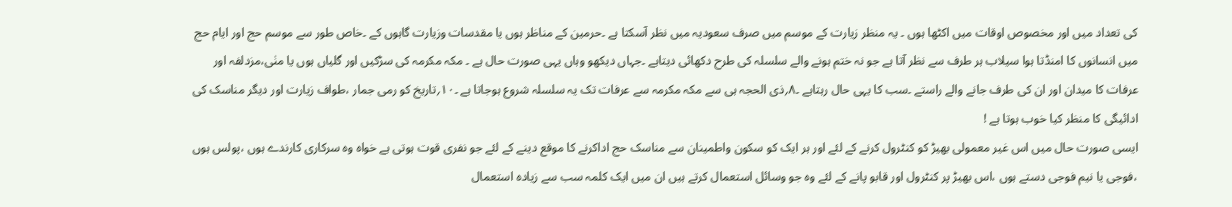کی تعداد میں اور مخصوص اوقات میں اکٹھا ہوں ۔ یہ منظر زیارت کے موسم میں صرف سعودیہ میں نظر آسکتا ہے ۔حرمین کے مناظر ہوں یا مقدسات وزیارت گاہوں کے ۔خاص طور سے موسم حج اور ایام حج میں انسانوں کا امنڈتا ہوا سیلاب ہر طرف سے نظر آتا ہے جو نہ ختم ہونے والے سلسلہ کی طرح دکھائی دیتاہے ۔جہاں دیکھو وہاں یہی صورت حال ہے ۔ مکہ مکرمہ کی سڑکیں اور گلیاں ہوں یا منٰی،مزدلفہ اور عرفات کا میدان اور ان کی طرف جانے والے راستے ۔سب کا یہی حال رہتاہے ۔۸؍ذی الحجہ ہی سے مکہ مکرمہ سے عرفات تک یہ سلسلہ شروع ہوجاتا ہے ۔۱۰؍تاریخ کو رمی جمار ،طواف زیارت اور دیگر مناسک کی ادائیگی کا منظر کیا خوب ہوتا ہے !
ایسی صورت حال میں اس غیر معمولی بھیڑ کو کنٹرول کرنے کے لئے اور ہر ایک کو سکون واطمینان سے مناسک حج اداکرنے کا موقع دینے کے لئے جو نفری قوت ہوتی ہے خواہ وہ سرکاری کارندے ہوں ،پولس ہوں ،فوجی یا نیم فوجی دستے ہوں ،اس بھیڑ پر کنٹرول اور قابو پانے کے لئے وہ جو وسائل استعمال کرتے ہیں ان میں ایک کلمہ سب سے زیادہ استعمال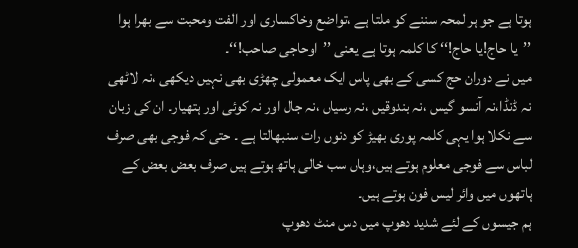ہوتا ہے جو ہر لمحہ سننے کو ملتا ہے ،تواضع وخاکساری اور الفت ومحبت سے بھرا ہوا ’’یا حاج!یا حاج!‘‘ کا کلمہ ہوتا ہے یعنی ’’اوحاجی صاحب!‘‘۔
میں نے دوران حج کسی کے بھی پاس ایک معمولی چھڑی بھی نہیں دیکھی ،نہ لاٹھی نہ ڈنڈا،نہ آنسو گیس ،نہ بندوقیں ،نہ رسیاں ،نہ جال اور نہ کوئی اور ہتھیار۔ ان کی زبان سے نکلا ہوا یہی کلمہ پوری بھیڑ کو دنوں رات سنبھالتا ہے ۔ حتی کہ فوجی بھی صرف لباس سے فوجی معلوم ہوتے ہیں،وہاں سب خالی ہاتھ ہوتے ہیں صرف بعض بعض کے ہاتھوں میں وائر لیس فون ہوتے ہیں۔
ہم جیسوں کے لئے شدید دھوپ میں دس منٹ دھوپ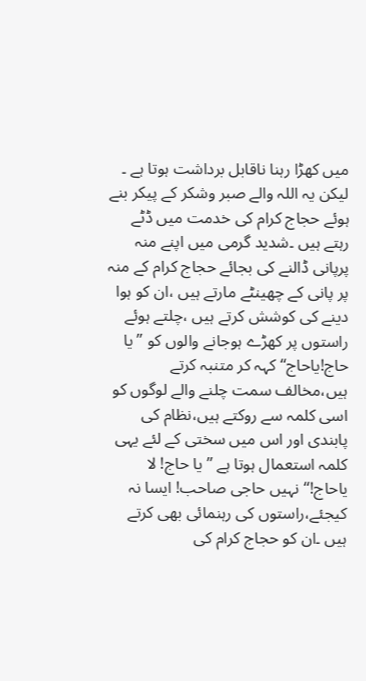میں کھڑا رہنا ناقابل برداشت ہوتا ہے ۔ لیکن یہ اللہ والے صبر وشکر کے پیکر بنے ہوئے حجاج کرام کی خدمت میں ڈٹے رہتے ہیں ۔شدید گرمی میں اپنے منہ پرپانی ڈالنے کی بجائے حجاج کرام کے منہ پر پانی کے چھینٹے مارتے ہیں ،ان کو ہوا دینے کی کوشش کرتے ہیں ،چلتے ہوئے راستوں پر کھڑے ہوجانے والوں کو ’’یا حاج!یاحاج‘‘ کہہ کر متنبہ کرتے ہیں،مخالف سمت چلنے والے لوگوں کو اسی کلمہ سے روکتے ہیں،نظام کی پابندی اور اس میں سختی کے لئے یہی کلمہ استعمال ہوتا ہے ’’یا حاج! لا یاحاج!‘‘نہیں حاجی صاحب! ایسا نہ کیجئے،راستوں کی رہنمائی بھی کرتے ہیں ۔ان کو حجاج کرام کی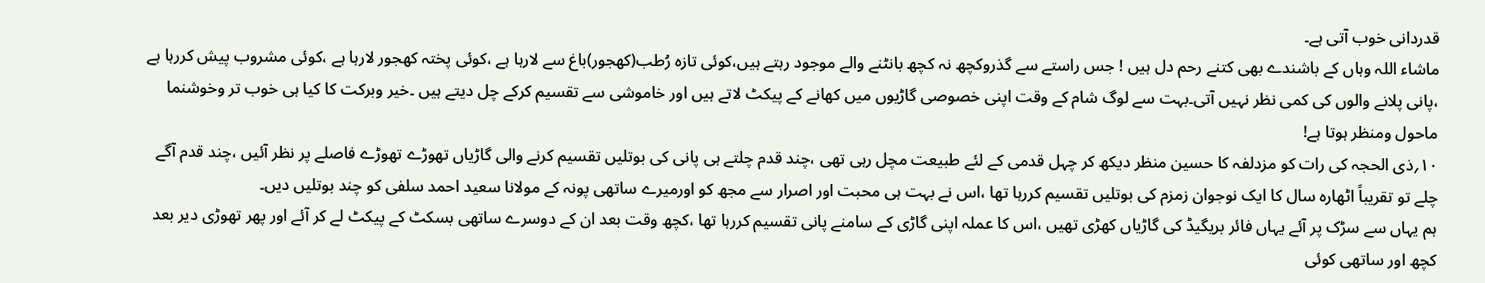قدردانی خوب آتی ہے۔
ماشاء اللہ وہاں کے باشندے بھی کتنے رحم دل ہیں ! جس راستے سے گذروکچھ نہ کچھ بانٹنے والے موجود رہتے ہیں،کوئی تازہ رُطب(کھجور)باغ سے لارہا ہے ،کوئی پختہ کھجور لارہا ہے ،کوئی مشروب پیش کررہا ہے ،پانی پلانے والوں کی کمی نظر نہیں آتی۔بہت سے لوگ شام کے وقت اپنی خصوصی گاڑیوں میں کھانے کے پیکٹ لاتے ہیں اور خاموشی سے تقسیم کرکے چل دیتے ہیں ۔خیر وبرکت کا کیا ہی خوب تر وخوشنما ماحول ومنظر ہوتا ہے!
۱۰؍ذی الحجہ کی رات کو مزدلفہ کا حسین منظر دیکھ کر چہل قدمی کے لئے طبیعت مچل رہی تھی ،چند قدم چلتے ہی پانی کی بوتلیں تقسیم کرنے والی گاڑیاں تھوڑے تھوڑے فاصلے پر نظر آئیں ،چند قدم آگے چلے تو تقریباً اٹھارہ سال کا ایک نوجوان زمزم کی بوتلیں تقسیم کررہا تھا ،اس نے بہت ہی محبت اور اصرار سے مجھ کو اورمیرے ساتھی پونہ کے مولانا سعید احمد سلفی کو چند بوتلیں دیں۔
ہم یہاں سے سڑک پر آئے یہاں فائر بریگیڈ کی گاڑیاں کھڑی تھیں ،اس کا عملہ اپنی گاڑی کے سامنے پانی تقسیم کررہا تھا ،کچھ وقت بعد ان کے دوسرے ساتھی بسکٹ کے پیکٹ لے کر آئے اور پھر تھوڑی دیر بعد کچھ اور ساتھی کوئی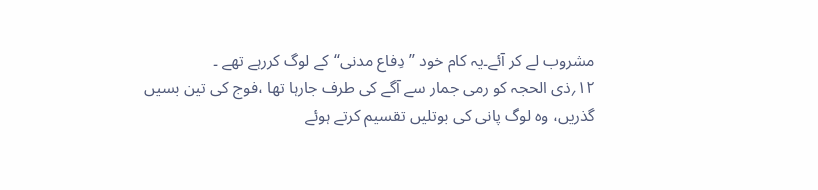مشروب لے کر آئے۔یہ کام خود ’’دِفاع مدنی‘‘کے لوگ کررہے تھے ۔
۱۲؍ذی الحجہ کو رمی جمار سے آگے کی طرف جارہا تھا ،فوج کی تین بسیں گذریں، وہ لوگ پانی کی بوتلیں تقسیم کرتے ہوئے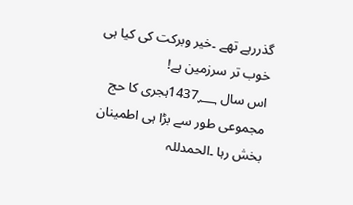گذررہے تھے ۔خیر وبرکت کی کیا ہی خوب تر سرزمین ہے!
اس سال 1437؁ہجری کا حج مجموعی طور سے بڑا ہی اطمینان بخش رہا ۔الحمدللہ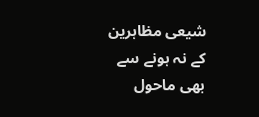شیعی مظاہرین کے نہ ہونے سے بھی ماحول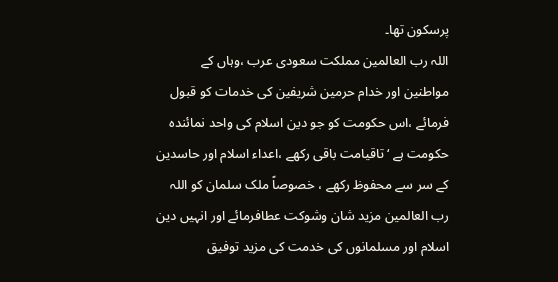پرسکون تھا۔
اللہ رب العالمین مملکت سعودی عرب ،وہاں کے مواطنین اور خدام حرمین شریفین کی خدمات کو قبول فرمائے ،اس حکومت کو جو دین اسلام کی واحد نمائندہ حکومت ہے ‘تاقیامت باقی رکھے ،اعداء اسلام اور حاسدین کے سر سے محفوظ رکھے ، خصوصاً ملک سلمان کو اللہ رب العالمین مزید شان وشوکت عطافرمائے اور انہیں دین اسلام اور مسلمانوں کی خدمت کی مزید توفیق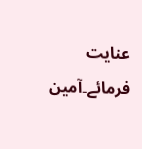عنایت فرمائے۔آمین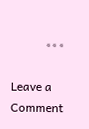٭٭٭

Leave a Comment